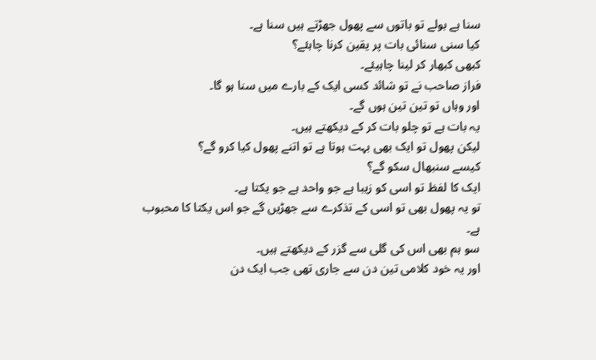سنا ہے بولے تو باتوں سے پھول جھڑتے ہیں سنا ہے۔
کیا سنی سنائی بات پر یقین کرنا چاہئے؟
کبھی کبھار کر لینا چاہیئے۔
فراز صاحب نے تو شائد کسی ایک کے بارے میں سنا ہو گا۔
اور وہاں تو تین تین ہوں گے۔
یہ بات ہے تو چلو بات کر کے دیکھتے ہیں۔
لیکن پھول تو ایک بھی بہت ہوتا ہے تو اتنے پھول کیا کرو گے؟
کیسے سنبھال سکو گے؟
ایک کا لفظ تو اسی کو زیبا ہے جو واحد ہے جو یکتا ہے۔
تو یہ پھول بھی تو اسی کے تذکرے سے جھڑیں گے جو اس یکتا کا محبوب ہے۔
سو ہم بھی اس کی گلی سے گزر کے دیکھتے ہیں۔
اور یہ خود کلامی تین دن سے جاری تھی جب ایک دن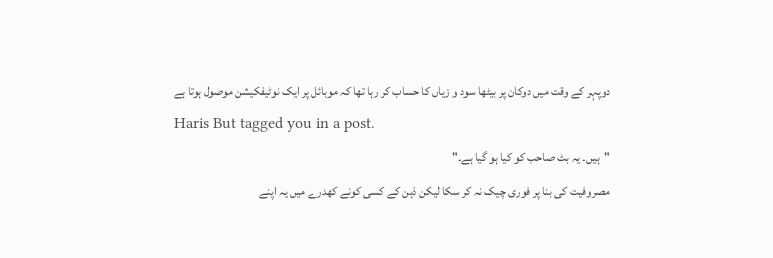دوپہر کے وقت میں دوکان پر بیٹھا سود و زیاں کا حساب کر رہا تھا کہ موبائل پر ایک نوٹیفکیشن موصول ہوتا ہے
Haris But tagged you in a post.
"ہیں۔ یہ بٹ صاحب کو کیا ہو گیا ہے۔"
مصروفیت کی بنا پر فوری چیک نہ کر سکا لیکن ذہن کے کسی کونے کھدرے میں یہ اپنے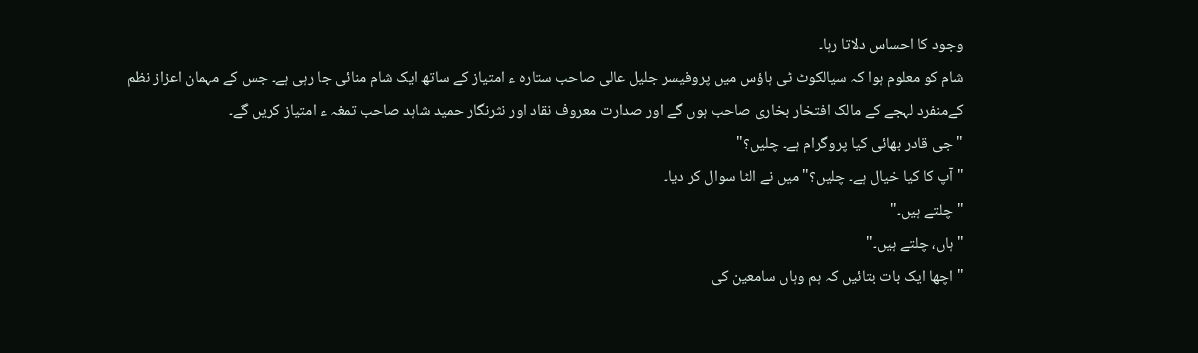وجود کا احساس دلاتا رہا۔
شام کو معلوم ہوا کہ سیالکوٹ ٹی ہاؤس میں پروفیسر جلیل عالی صاحب ستارہ ء امتیاز کے ساتھ ایک شام منائی جا رہی ہے۔ جس کے مہمان اعزاز نظم کےمنفرد لہجے کے مالک افتخار بخاری صاحب ہوں گے اور صدارت معروف نقاد اور نثرنگار حمید شاہد صاحب تمغہ ء امتیاز کریں گے۔
" جی قادر بھائی کیا پروگرام ہے۔ چلیں؟"
" آپ کا کیا خیال ہے۔ چلیں؟" میں نے الٹا سوال کر دیا۔
"چلتے ہیں۔"
"ہاں، چلتے ہیں۔"
" اچھا ایک بات بتائیں کہ ہم وہاں سامعین کی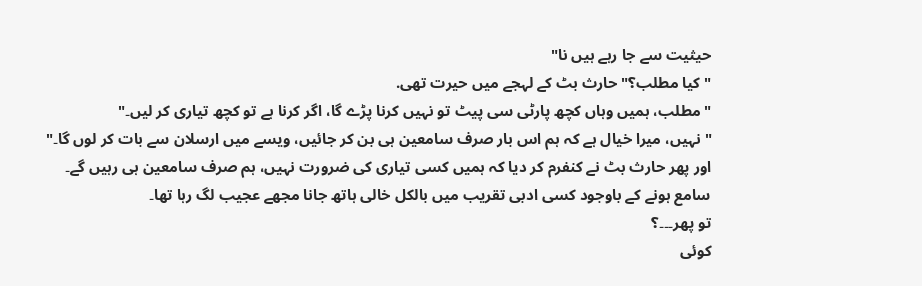حیثیت سے جا رہے ہیں نا"
"کیا مطلب؟" حارث بٹ کے لہجے میں حیرت تھی.
"مطلب، ہمیں وہاں کچھ پارٹی سی پیٹ تو نہیں کرنا پڑے گا، اگر کرنا ہے تو کچھ تیاری کر لیں۔"
" نہیں، میرا خیال ہے کہ ہم اس بار صرف سامعین ہی بن کر جائیں، ویسے میں ارسلان سے بات کر لوں گا۔"
اور پھر حارث بٹ نے کنفرم کر دیا کہ ہمیں کسی تیاری کی ضرورت نہیں، ہم صرف سامعین ہی رہیں گے۔
سامع ہونے کے باوجود کسی ادبی تقریب میں بالکل خالی ہاتھ جانا مجھے عجیب لگ رہا تھا۔
تو پھر۔۔۔؟
کوئی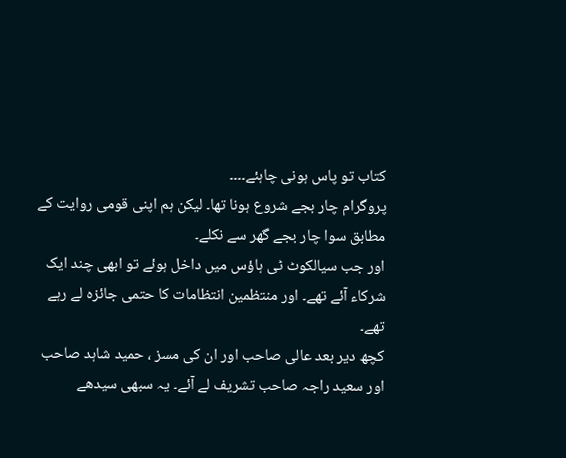کتاب تو پاس ہونی چاہئے۔۔۔۔
پروگرام چار بجے شروع ہونا تھا۔ لیکن ہم اپنی قومی روایت کے مطابق سوا چار بجے گھر سے نکلے۔
اور جب سیالکوٹ ٹی ہاؤس میں داخل ہوئے تو ابھی چند ایک شرکاء آئے تھے۔ اور منتظمین انتظامات کا حتمی جائزہ لے رہے تھے۔
کچھ دیر بعد عالی صاحب اور ان کی مسز ، حمید شاہد صاحب اور سعید راجہ صاحب تشریف لے آئے۔ یہ سبھی سیدھے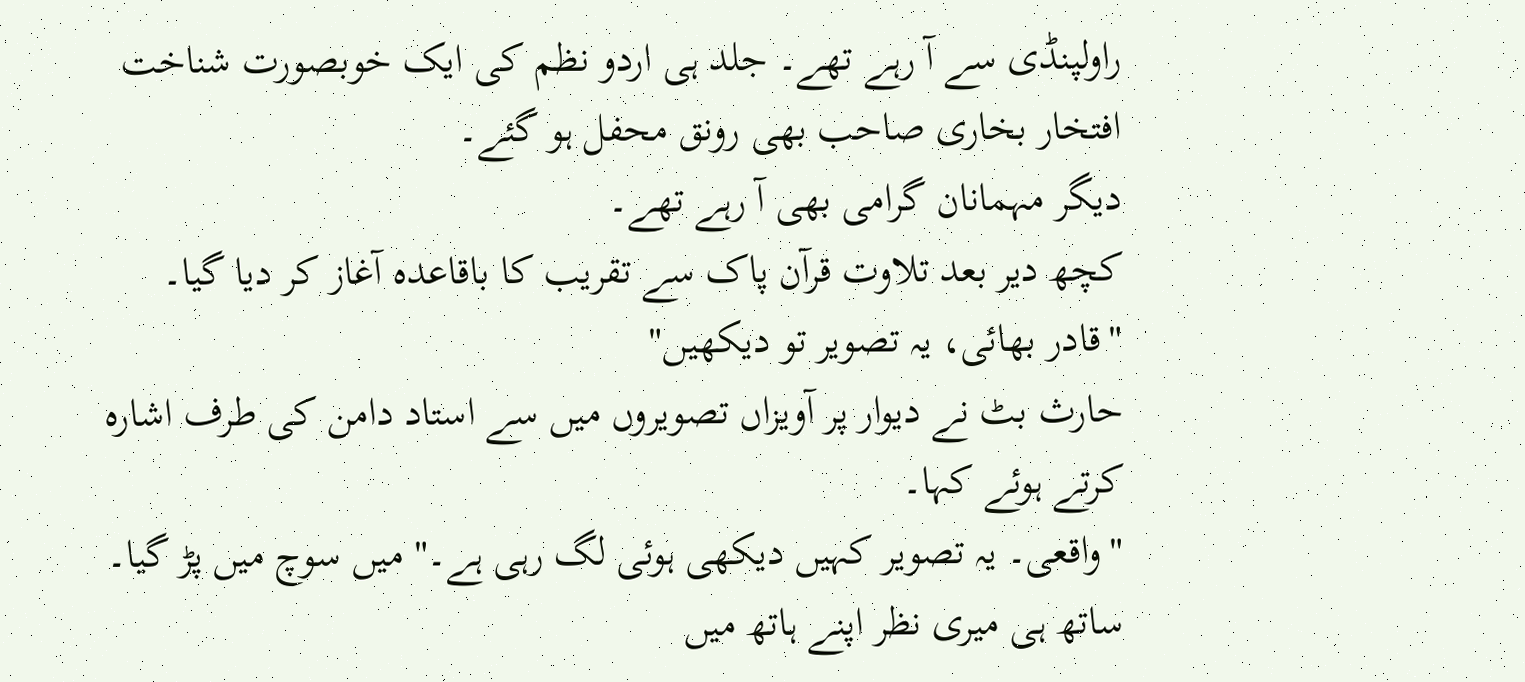راولپنڈی سے آ رہے تھے۔ جلد ہی اردو نظم کی ایک خوبصورت شناخت افتخار بخاری صاحب بھی رونق محفل ہو گئے۔
دیگر مہمانان گرامی بھی آ رہے تھے۔
کچھ دیر بعد تلاوت قرآن پاک سے تقریب کا باقاعدہ آغاز کر دیا گیا۔
"قادر بھائی، یہ تصویر تو دیکھیں"
حارث بٹ نے دیوار پر آویزاں تصویروں میں سے استاد دامن کی طرف اشارہ کرتے ہوئے کہا۔
"واقعی۔ یہ تصویر کہیں دیکھی ہوئی لگ رہی ہے۔" میں سوچ میں پڑ گیا۔
ساتھ ہی میری نظر اپنے ہاتھ میں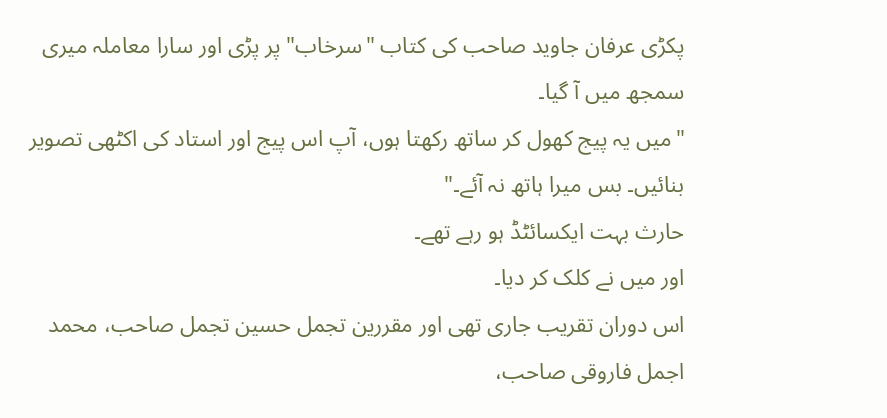پکڑی عرفان جاوید صاحب کی کتاب "سرخاب" پر پڑی اور سارا معاملہ میری سمجھ میں آ گیا۔
"میں یہ پیج کھول کر ساتھ رکھتا ہوں، آپ اس پیج اور استاد کی اکٹھی تصویر بنائیں۔ بس میرا ہاتھ نہ آئے۔"
حارث بہت ایکسائٹڈ ہو رہے تھے۔
اور میں نے کلک کر دیا۔
اس دوران تقریب جاری تھی اور مقررین تجمل حسین تجمل صاحب، محمد اجمل فاروقی صاحب،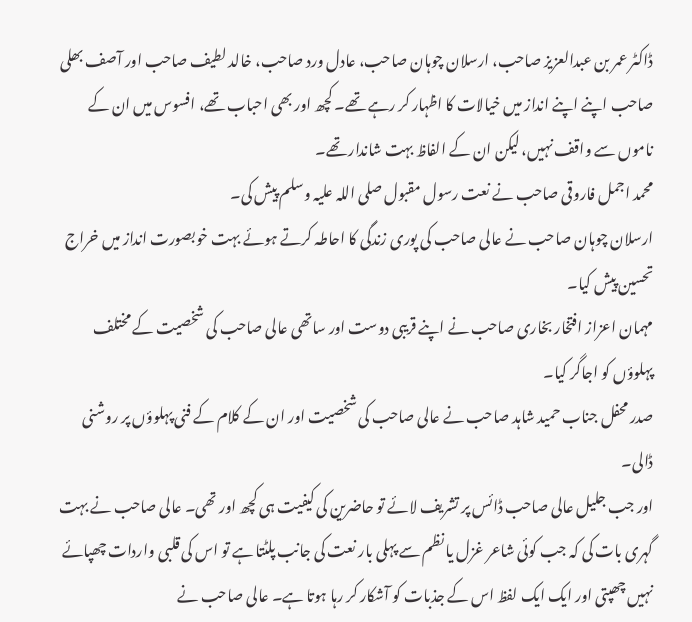ڈاکٹر عمر بن عبدالعزیز صاحب، ارسلان چوہان صاحب، عادل ورد صاحب، خالد لطیف صاحب اور آصف بھلی صاحب اپنے اپنے انداز میں خیالات کا اظہار کر رہے تھے۔ کچھ اور بھی احباب تھے، افسوس میں ان کے ناموں سے واقف نہیں، لیکن ان کے الفاظ بہت شاندار تھے۔
محمد اجمل فاروقی صاحب نے نعت رسول مقبول صلی اللہ علیہ وسلم پیش کی۔
ارسلان چوہان صاحب نے عالی صاحب کی پوری زندگی کا احاطہ کرتے ہوئے بہت خوبصورت انداز میں خراج تحسین پیش کیا۔
مہمان اعزاز افتخار بخاری صاحب نے اپنے قریبی دوست اور ساتھی عالی صاحب کی شخصیت کے مختلف پہلوؤں کو اجاگر کیا۔
صدر محفل جناب حمید شاہد صاحب نے عالی صاحب کی شخصیت اور ان کے کلام کے فنی پہلوؤں پر روشنی ڈالی۔
اور جب جلیل عالی صاحب ڈائس پر تشریف لائے تو حاضرین کی کیفیت ہی کچھ اور تھی۔ عالی صاحب نے بہت گہری بات کی کہ جب کوئی شاعر غزل یا نظم سے پہلی بار نعت کی جانب پلٹتا ہے تو اس کی قلبی واردات چھپائے نہیں چھپتی اور ایک ایک لفظ اس کے جذبات کو آشکار کر رہا ہوتا ہے۔ عالی صاحب نے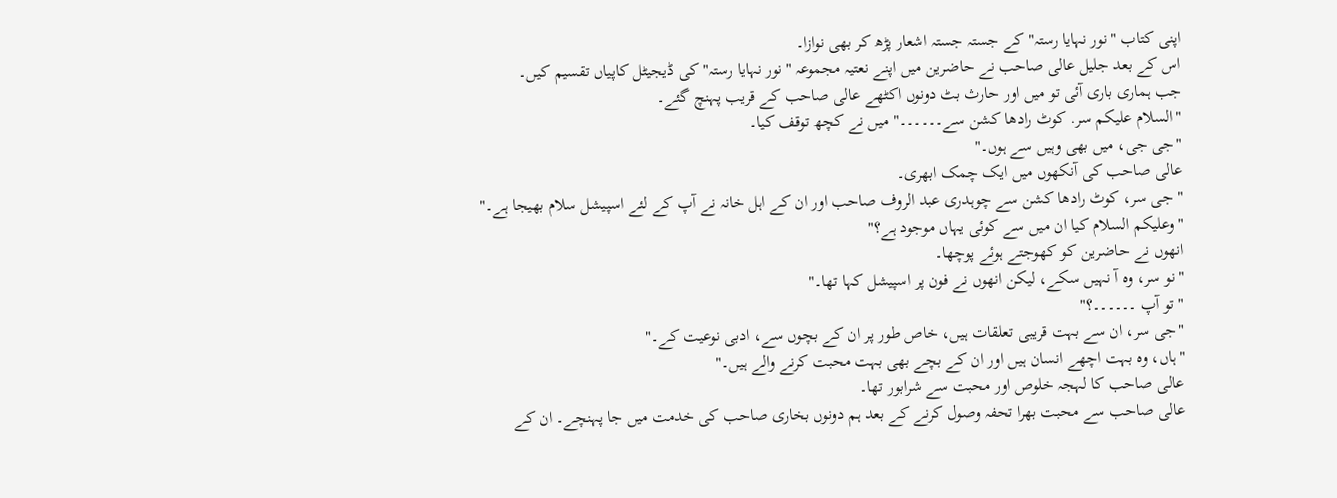اپنی کتاب "نور نہایا رستہ" کے جستہ جستہ اشعار پڑھ کر بھی نوازا۔
اس کے بعد جلیل عالی صاحب نے حاضرین میں اپنے نعتیہ مجموعہ "نور نہایا رستہ" کی ڈیجیٹل کاپیاں تقسیم کیں۔
جب ہماری باری آئی تو میں اور حارث بٹ دونوں اکٹھے عالی صاحب کے قریب پہنچ گئے۔
"السلام علیکم سر. کوٹ رادھا کشن سے۔۔۔۔۔۔" میں نے کچھ توقف کیا۔
"جی جی، میں بھی وہیں سے ہوں۔"
عالی صاحب کی آنکھوں میں ایک چمک ابھری۔
" جی سر، کوٹ رادھا کشن سے چوہدری عبد الروف صاحب اور ان کے اہل خانہ نے آپ کے لئے اسپیشل سلام بھیجا ہے۔"
"وعلیکم السلام کیا ان میں سے کوئی یہاں موجود ہے؟"
انھوں نے حاضرین کو کھوجتے ہوئے پوچھا۔
"نو سر، وہ آ نہیں سکے، لیکن انھوں نے فون پر اسپیشل کہا تھا۔"
"تو آپ ۔۔۔۔۔۔؟"
"جی سر، ان سے بہت قریبی تعلقات ہیں، خاص طور پر ان کے بچوں سے، ادبی نوعیت کے۔"
"ہاں، وہ بہت اچھے انسان ہیں اور ان کے بچے بھی بہت محبت کرنے والے ہیں۔"
عالی صاحب کا لہجہ خلوص اور محبت سے شرابور تھا۔
عالی صاحب سے محبت بھرا تحفہ وصول کرنے کے بعد ہم دونوں بخاری صاحب کی خدمت میں جا پہنچے۔ ان کے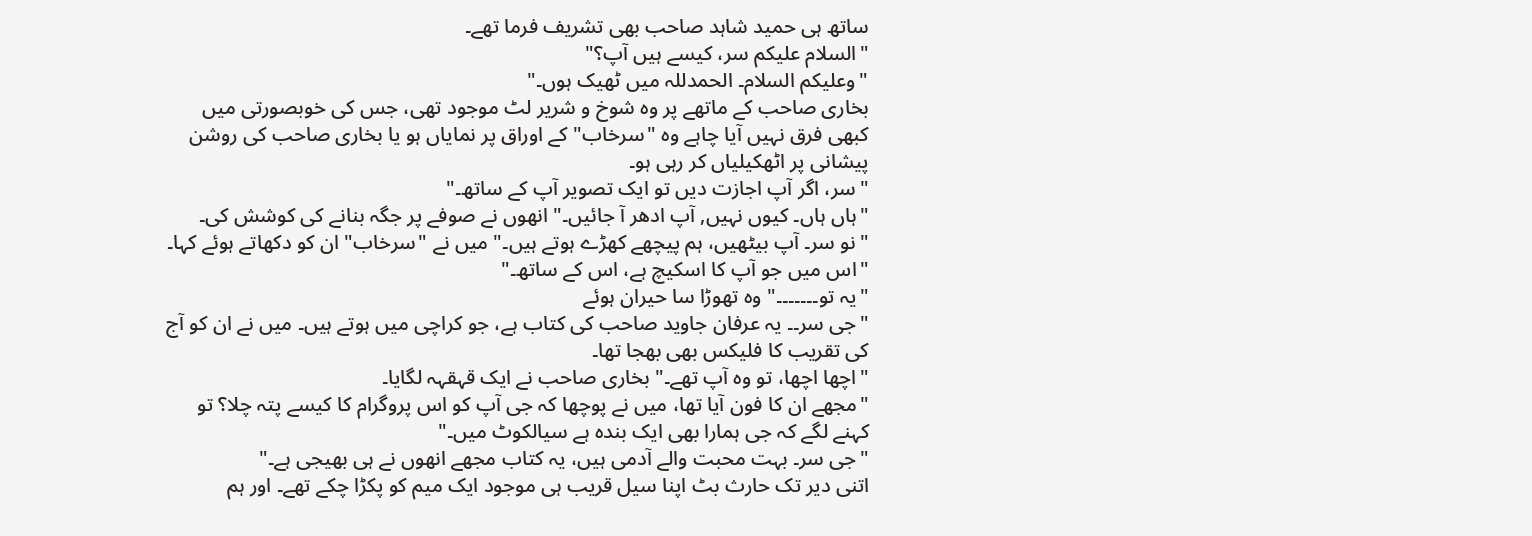ساتھ ہی حمید شاہد صاحب بھی تشریف فرما تھے۔
"السلام علیکم سر، کیسے ہیں آپ؟"
"وعلیکم السلام۔ الحمدللہ میں ٹھیک ہوں۔"
بخاری صاحب کے ماتھے پر وہ شوخ و شریر لٹ موجود تھی، جس کی خوبصورتی میں کبھی فرق نہیں آیا چاہے وہ "سرخاب" کے اوراق پر نمایاں ہو یا بخاری صاحب کی روشن پیشانی پر اٹھکیلیاں کر رہی ہو۔
"سر، اگر آپ اجازت دیں تو ایک تصویر آپ کے ساتھ۔"
"ہاں ہاں۔ کیوں نہیں, آپ ادھر آ جائیں۔" انھوں نے صوفے پر جگہ بنانے کی کوشش کی۔
"نو سر۔ آپ بیٹھیں، ہم پیچھے کھڑے ہوتے ہیں۔" میں نے "سرخاب" ان کو دکھاتے ہوئے کہا۔ "اس میں جو آپ کا اسکیچ ہے، اس کے ساتھ۔"
"یہ تو۔۔۔۔۔۔۔" وہ تھوڑا سا حیران ہوئے
"جی سر۔۔ یہ عرفان جاوید صاحب کی کتاب ہے، جو کراچی میں ہوتے ہیں۔ میں نے ان کو آج کی تقریب کا فلیکس بھی بھجا تھا۔
"اچھا اچھا، تو وہ آپ تھے۔" بخاری صاحب نے ایک قہقہہ لگایا۔
"مجھے ان کا فون آیا تھا، میں نے پوچھا کہ جی آپ کو اس پروگرام کا کیسے پتہ چلا؟ تو کہنے لگے کہ جی ہمارا بھی ایک بندہ ہے سیالکوٹ میں۔"
"جی سر۔ بہت محبت والے آدمی ہیں، یہ کتاب مجھے انھوں نے ہی بھیجی ہے۔"
اتنی دیر تک حارث بٹ اپنا سیل قریب ہی موجود ایک میم کو پکڑا چکے تھے۔ اور ہم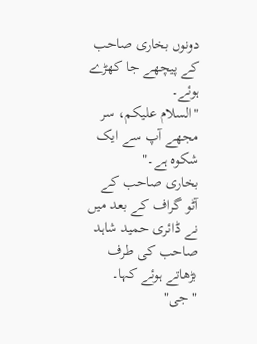دونوں بخاری صاحب کے پیچھے جا کھڑے ہوئے۔
"السلام علیکم، سر مجھے آپ سے ایک شکوہ ہے۔"
بخاری صاحب کے آٹو گراف کے بعد میں نے ڈائری حمید شاہد صاحب کی طرف بڑھاتے ہوئے کہا۔
"جی"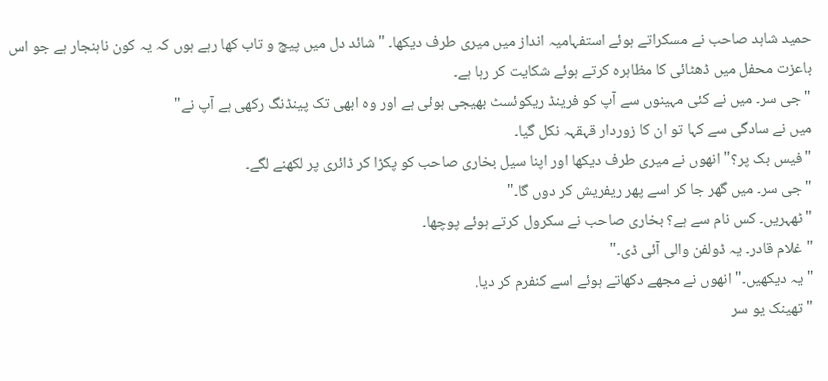حمید شاہد صاحب نے مسکراتے ہوئے استفہامیہ انداز میں میری طرف دیکھا۔ "شائد دل میں پیچ و تاب کھا رہے ہوں کہ یہ کون ناہنجار ہے جو اس باعزت محفل میں ڈھٹائی کا مظاہرہ کرتے ہوئے شکایت کر رہا ہے۔
"جی سر۔ میں نے کئی مہینوں سے آپ کو فرینڈ ریکوئسٹ بھیجی ہوئی ہے اور وہ ابھی تک پینڈنگ رکھی ہے آپ نے"
میں نے سادگی سے کہا تو ان کا زوردار قہقہہ نکل گیا۔
"فیس بک پر؟" انھوں نے میری طرف دیکھا اور اپنا سیل بخاری صاحب کو پکڑا کر ڈائری پر لکھنے لگے۔
"جی سر۔ میں گھر جا کر اسے پھر ریفریش کر دوں گا۔"
"ٹھہریں۔ کس نام سے ہے؟ بخاری صاحب نے سکرول کرتے ہوئے پوچھا۔
"غلام قادر۔ یہ ڈولفن والی آئی ڈی۔"
"یہ دیکھیں۔" انھوں نے مجھے دکھاتے ہوئے اسے کنفرم کر دیا.
"تھینک یو سر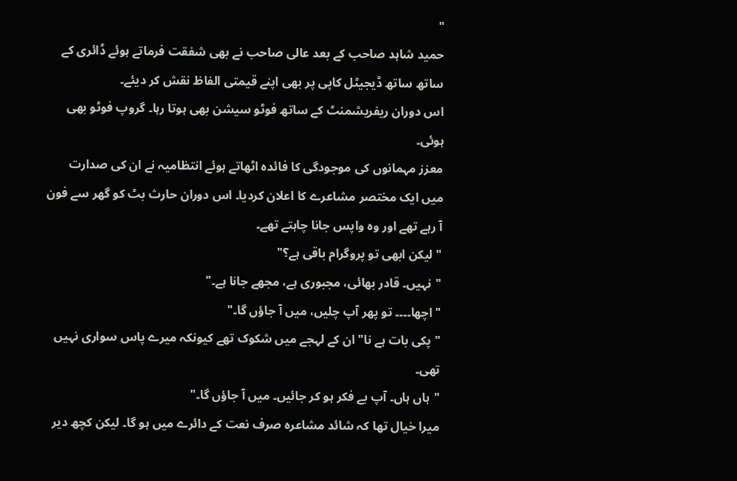"
حمید شاہد صاحب کے بعد عالی صاحب نے بھی شفقت فرماتے ہوئے ڈائری کے ساتھ ساتھ ڈیجیٹل کاپی پر بھی اپنے قیمتی الفاظ نقش کر دیئے۔
اس دوران ریفریشمنٹ کے ساتھ فوٹو سیشن بھی ہوتا رہا۔ گروپ فوٹو بھی ہوئی۔
معزز مہمانوں کی موجودگی کا فائدہ اٹھاتے ہوئے انتظامیہ نے ان کی صدارت میں ایک مختصر مشاعرے کا اعلان کردیا۔ اس دوران حارث بٹ کو گھر سے فون آ رہے تھے اور وہ واپس جانا چاہتے تھے۔
"لیکن ابھی تو پروگرام باقی ہے؟"
"نہیں۔ قادر بھائی، مجبوری ہے، مجھے جانا ہے۔"
"اچھا۔۔۔۔ تو پھر آپ چلیں، میں آ جاؤں گا۔"
"پکی بات ہے نا" ان کے لہجے میں شکوک تھے کیونکہ میرے پاس سواری نہیں تھی۔
"ہاں ہاں۔ آپ بے فکر ہو کر جائیں۔ میں آ جاؤں گا۔"
میرا خیال تھا کہ شائد مشاعرہ صرف نعت کے دائرے میں ہو گا۔ لیکن کچھ دیر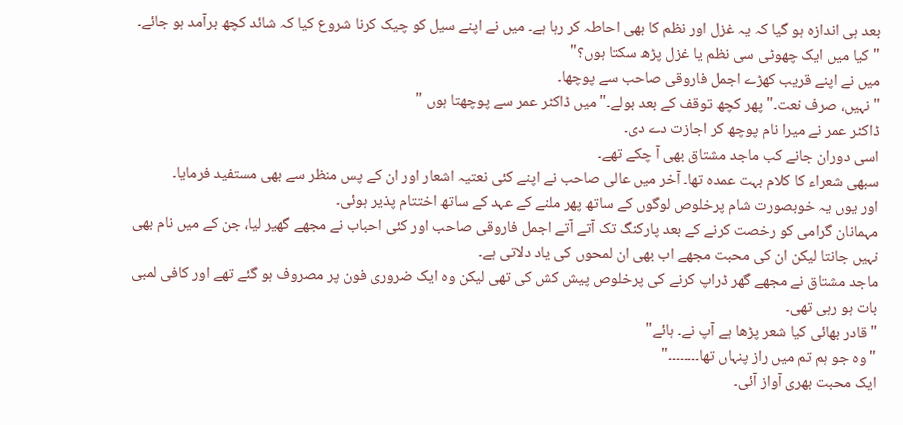بعد ہی اندازہ ہو گیا کہ یہ غزل اور نظم کا بھی احاطہ کر رہا ہے۔ میں نے اپنے سیل کو چیک کرنا شروع کیا کہ شائد کچھ برآمد ہو جائے۔
"کیا میں ایک چھوٹی سی نظم یا غزل پڑھ سکتا ہوں؟"
میں نے اپنے قریب کھڑے اجمل فاروقی صاحب سے پوچھا۔
"نہیں، صرف نعت۔" پھر کچھ توقف کے بعد بولے۔" میں ڈاکٹر عمر سے پوچھتا ہوں "
ڈاکٹر عمر نے میرا نام پوچھ کر اجازت دے دی۔
اسی دوران جانے کب ماجد مشتاق بھی آ چکے تھے۔
سبھی شعراء کا کلام بہت عمدہ تھا۔ آخر میں عالی صاحب نے اپنے کئی نعتیہ اشعار اور ان کے پس منظر سے بھی مستفید فرمایا۔
اور یوں یہ خوبصورت شام پرخلوص لوگوں کے ساتھ پھر ملنے کے عہد کے ساتھ اختتام پذیر ہوئی۔
مہمانان گرامی کو رخصت کرنے کے بعد پارکنگ تک آتے آتے اجمل فاروقی صاحب اور کئی احباب نے مجھے گھیر لیا، جن کے میں نام بھی نہیں جانتا لیکن ان کی محبت مجھے اب بھی ان لمحوں کی یاد دلاتی ہے۔
ماجد مشتاق نے مجھے گھر ڈراپ کرنے کی پرخلوص پیش کش کی تھی لیکن وہ ایک ضروری فون پر مصروف ہو گئے تھے اور کافی لمبی بات ہو رہی تھی۔
"قادر بھائی کیا شعر پڑھا ہے آپ نے۔ ہائے"
"وہ جو ہم تم میں راز پنہاں تھا۔۔۔۔۔۔۔۔"
ایک محبت بھری آواز آئی۔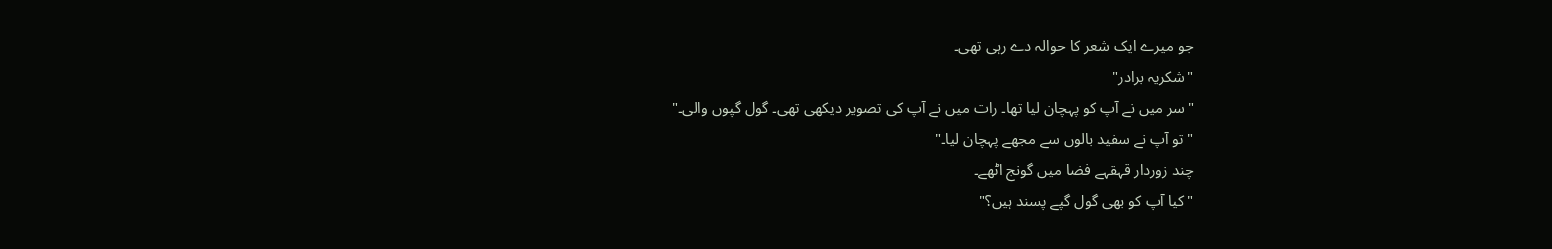جو میرے ایک شعر کا حوالہ دے رہی تھی۔
"شکریہ برادر"
"سر میں نے آپ کو پہچان لیا تھا۔ رات میں نے آپ کی تصویر دیکھی تھی۔ گول گپوں والی۔"
"تو آپ نے سفید بالوں سے مجھے پہچان لیا۔"
چند زوردار قہقہے فضا میں گونج اٹھے۔
"کیا آپ کو بھی گول گپے پسند ہیں؟"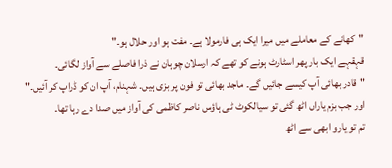"کھانے کے معاملے میں میرا ایک ہی فارمولا ہے۔ مفت ہو اور حلال ہو۔"
قہقہے ایک بار پھر اسٹارٹ ہونے کو تھے کہ ارسلان چوہان نے ذرا فاصلے سے آواز لگائی۔
"قادر بھائی آپ کیسے جائیں گے۔ ماجد بھائی تو فون پر بزی ہیں۔ شہنام، آپ ان کو ڈراپ کر آئیں۔"
اور جب بزم یاراں اٹھ گئی تو سیالکوٹ ٹی ہاؤس ناصر کاظمی کی آواز میں صدا دے رہا تھا۔
تم تو یارو ابھی سے اٹھ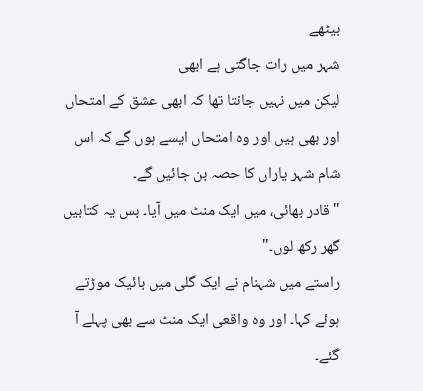بیٹھے
شہر میں رات جاگتی ہے ابھی
لیکن میں نہیں جانتا تھا کہ ابھی عشق کے امتحاں اور بھی ہیں اور وہ امتحاں ایسے ہوں گے کہ اس شام شہر یاراں کا حصہ بن جائیں گے۔
"قادر بھائی، میں ایک منٹ میں آیا۔ بس یہ کتابیں گھر رکھ لوں۔"
راستے میں شہنام نے ایک گلی میں بائیک موڑتے ہوئے کہا۔ اور وہ واقعی ایک منٹ سے بھی پہلے آ گئے۔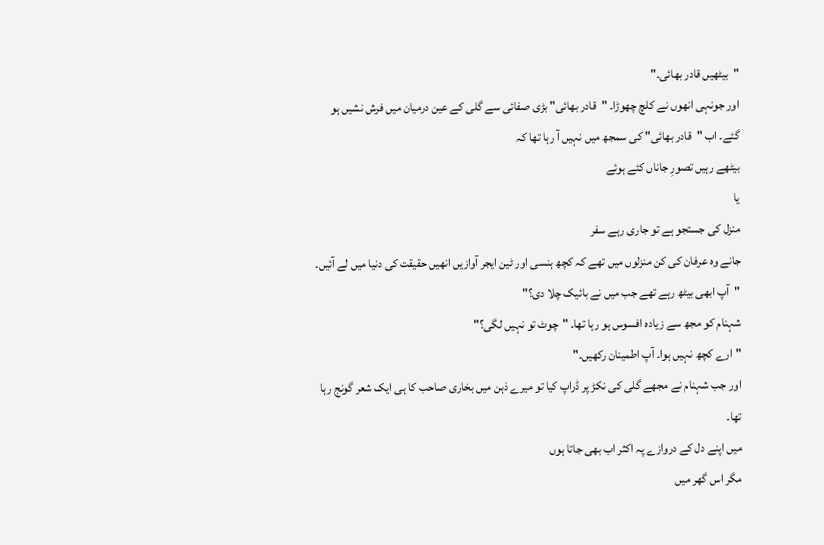"بیٹھیں قادر بھائی۔"
اور جونہی انھوں نے کلچ چھوڑا۔ "قادر بھائی" بڑی صفائی سے گلی کے عین درمیان میں فرش نشیں ہو گئے۔ اب "قادر بھائی" کی سمجھ میں نہیں آ رہا تھا کہ
بیٹھے رہیں تصورِ جاناں کئے ہوئے
یا
منزل کی جستجو ہے تو جاری رہے سفر
جانے وہ عرفان کی کن منزلوں میں تھے کہ کچھ ہنسی اور ٹین ایجر آوازیں انھیں حقیقت کی دنیا میں لے آئیں۔
"آپ ابھی بیٹھ رہے تھے جب میں نے بائیک چلا دی؟"
شہنام کو مجھ سے زیادہ افسوس ہو رہا تھا۔ "چوٹ تو نہیں لگی؟"
"ارے کچھ نہیں ہوا۔ آپ اطمینان رکھیں۔"
اور جب شہنام نے مجھے گلی کی نکڑ پر ڈراپ کیا تو میرے ذہن میں بخاری صاحب کا ہی ایک شعر گونج رہا تھا۔
میں اپنے دل کے دروازے پہ اکثر اب بھی جاتا ہوں
مگر اس گھر میں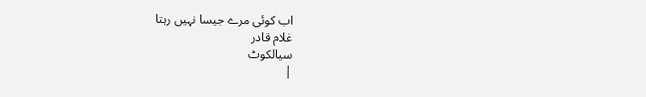اب کوئی مرے جیسا نہیں رہتا
غلام قادر
سیالکوٹ
|